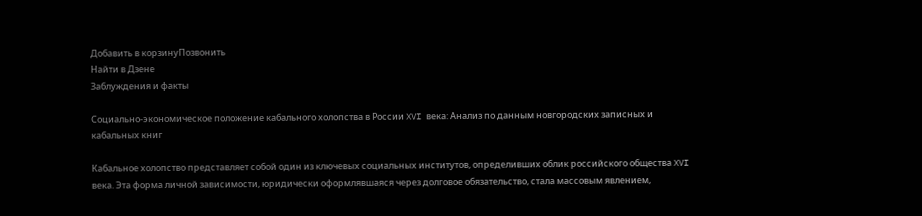Добавить в корзинуПозвонить
Найти в Дзене
Заблуждения и факты

Социально-экономическое положение кабального холопства в России XVI века: Анализ по данным новгородских записных и кабальных книг

Кабальное холопство представляет собой один из ключевых социальных институтов, определивших облик российского общества XVI века. Эта форма личной зависимости, юридически оформлявшаяся через долговое обязательство, стала массовым явлением,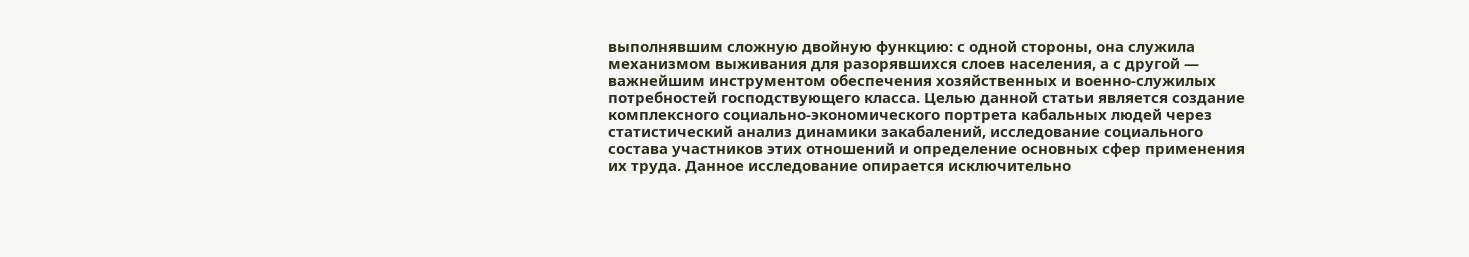выполнявшим сложную двойную функцию: с одной стороны, она служила механизмом выживания для разорявшихся слоев населения, а с другой — важнейшим инструментом обеспечения хозяйственных и военно-служилых потребностей господствующего класса. Целью данной статьи является создание комплексного социально-экономического портрета кабальных людей через статистический анализ динамики закабалений, исследование социального состава участников этих отношений и определение основных сфер применения их труда. Данное исследование опирается исключительно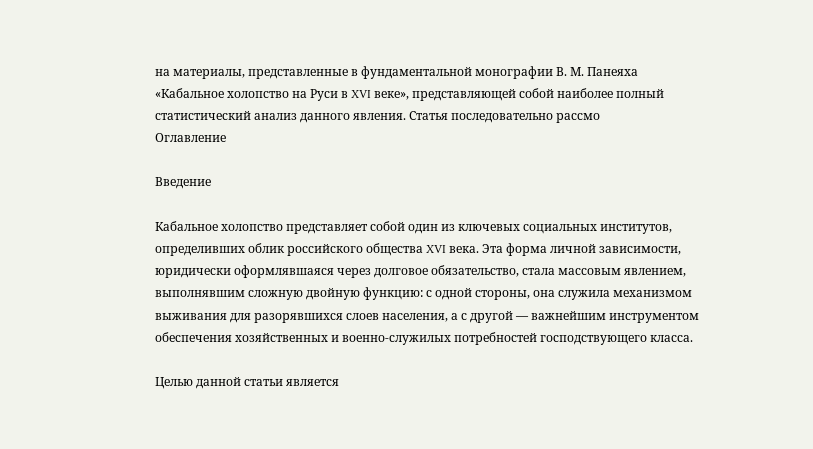на материалы, представленные в фундаментальной монографии В. М. Панеяха «Кабальное холопство на Руси в XVI веке», представляющей собой наиболее полный статистический анализ данного явления. Статья последовательно рассмо
Оглавление

Введение

Кабальное холопство представляет собой один из ключевых социальных институтов, определивших облик российского общества XVI века. Эта форма личной зависимости, юридически оформлявшаяся через долговое обязательство, стала массовым явлением, выполнявшим сложную двойную функцию: с одной стороны, она служила механизмом выживания для разорявшихся слоев населения, а с другой — важнейшим инструментом обеспечения хозяйственных и военно-служилых потребностей господствующего класса.

Целью данной статьи является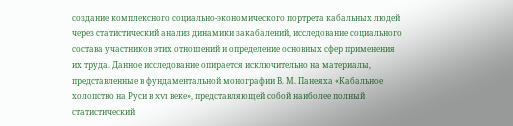создание комплексного социально-экономического портрета кабальных людей через статистический анализ динамики закабалений, исследование социального состава участников этих отношений и определение основных сфер применения их труда. Данное исследование опирается исключительно на материалы, представленные в фундаментальной монографии В. М. Панеяха «Кабальное холопство на Руси в XVI веке», представляющей собой наиболее полный статистический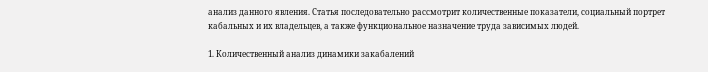анализ данного явления. Статья последовательно рассмотрит количественные показатели, социальный портрет кабальных и их владельцев, а также функциональное назначение труда зависимых людей.

1. Количественный анализ динамики закабалений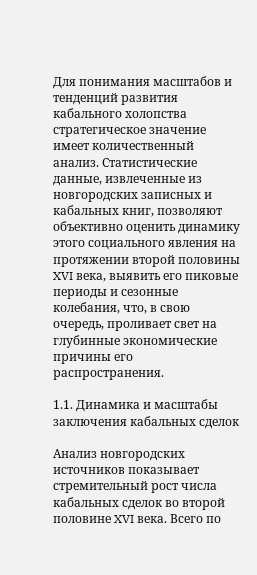Для понимания масштабов и тенденций развития кабального холопства стратегическое значение имеет количественный анализ. Статистические данные, извлеченные из новгородских записных и кабальных книг, позволяют объективно оценить динамику этого социального явления на протяжении второй половины XVI века, выявить его пиковые периоды и сезонные колебания, что, в свою очередь, проливает свет на глубинные экономические причины его распространения.

1.1. Динамика и масштабы заключения кабальных сделок

Анализ новгородских источников показывает стремительный рост числа кабальных сделок во второй половине XVI века. Всего по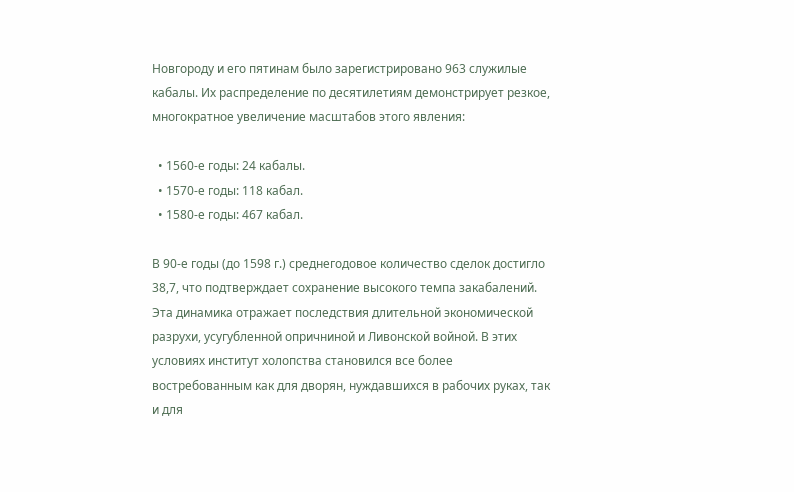Новгороду и его пятинам было зарегистрировано 963 служилые кабалы. Их распределение по десятилетиям демонстрирует резкое, многократное увеличение масштабов этого явления:

  • 1560-е годы: 24 кабалы.
  • 1570-е годы: 118 кабал.
  • 1580-е годы: 467 кабал.

В 90-е годы (до 1598 г.) среднегодовое количество сделок достигло 38,7, что подтверждает сохранение высокого темпа закабалений. Эта динамика отражает последствия длительной экономической разрухи, усугубленной опричниной и Ливонской войной. В этих условиях институт холопства становился все более востребованным как для дворян, нуждавшихся в рабочих руках, так и для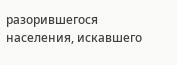разорившегося населения, искавшего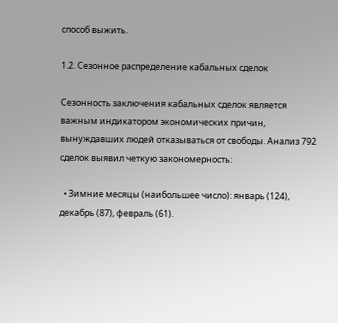способ выжить.

1.2. Сезонное распределение кабальных сделок

Сезонность заключения кабальных сделок является важным индикатором экономических причин, вынуждавших людей отказываться от свободы. Анализ 792 сделок выявил четкую закономерность:

  • Зимние месяцы (наибольшее число): январь (124), декабрь (87), февраль (61).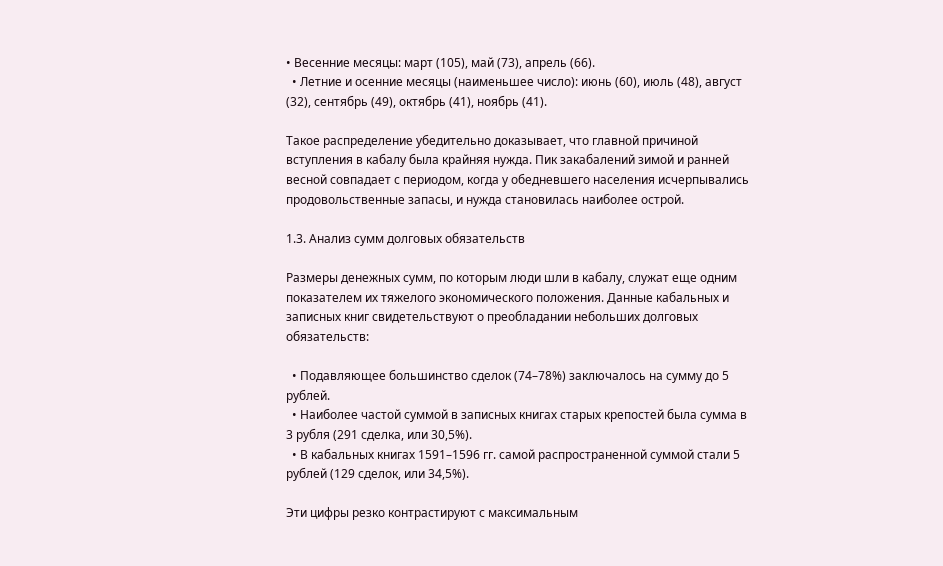• Весенние месяцы: март (105), май (73), апрель (66).
  • Летние и осенние месяцы (наименьшее число): июнь (60), июль (48), август (32), сентябрь (49), октябрь (41), ноябрь (41).

Такое распределение убедительно доказывает, что главной причиной вступления в кабалу была крайняя нужда. Пик закабалений зимой и ранней весной совпадает с периодом, когда у обедневшего населения исчерпывались продовольственные запасы, и нужда становилась наиболее острой.

1.3. Анализ сумм долговых обязательств

Размеры денежных сумм, по которым люди шли в кабалу, служат еще одним показателем их тяжелого экономического положения. Данные кабальных и записных книг свидетельствуют о преобладании небольших долговых обязательств:

  • Подавляющее большинство сделок (74–78%) заключалось на сумму до 5 рублей.
  • Наиболее частой суммой в записных книгах старых крепостей была сумма в 3 рубля (291 сделка, или 30,5%).
  • В кабальных книгах 1591–1596 гг. самой распространенной суммой стали 5 рублей (129 сделок, или 34,5%).

Эти цифры резко контрастируют с максимальным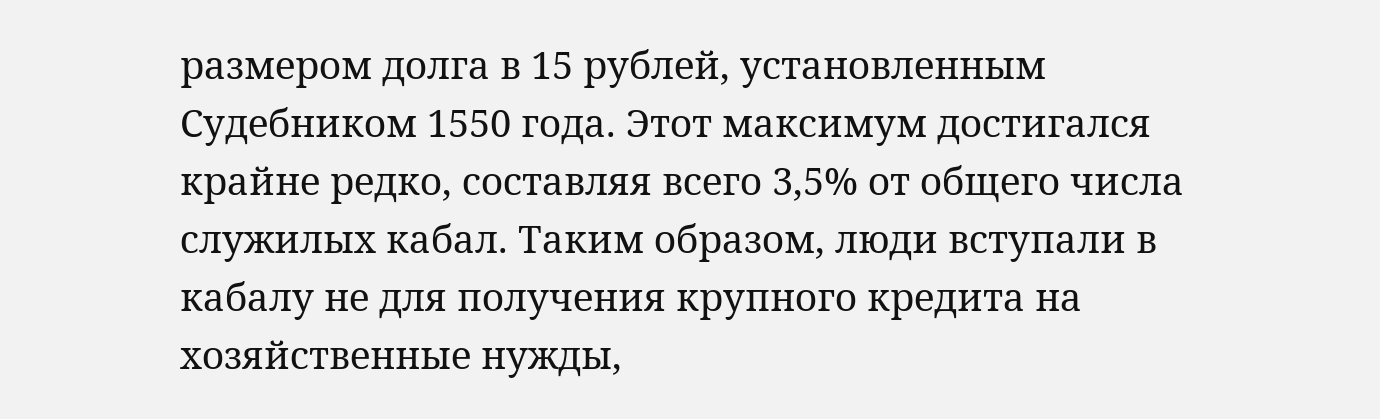размером долга в 15 рублей, установленным Судебником 1550 года. Этот максимум достигался крайне редко, составляя всего 3,5% от общего числа служилых кабал. Таким образом, люди вступали в кабалу не для получения крупного кредита на хозяйственные нужды,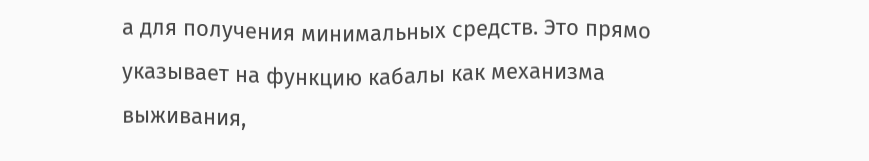а для получения минимальных средств. Это прямо указывает на функцию кабалы как механизма выживания,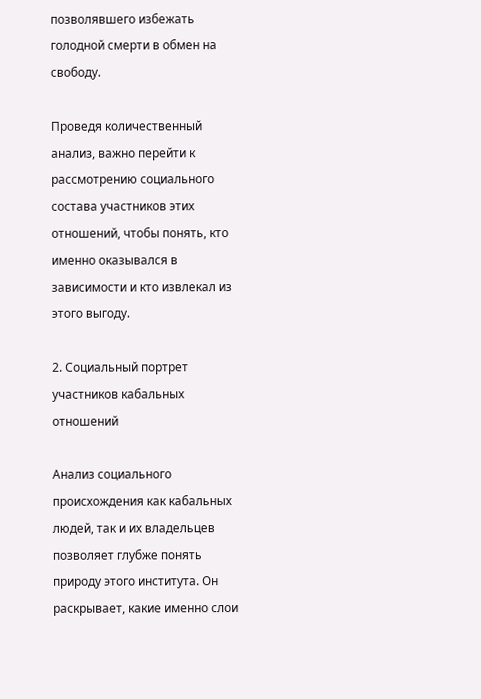позволявшего избежать голодной смерти в обмен на свободу.

Проведя количественный анализ, важно перейти к рассмотрению социального состава участников этих отношений, чтобы понять, кто именно оказывался в зависимости и кто извлекал из этого выгоду.

2. Социальный портрет участников кабальных отношений

Анализ социального происхождения как кабальных людей, так и их владельцев позволяет глубже понять природу этого института. Он раскрывает, какие именно слои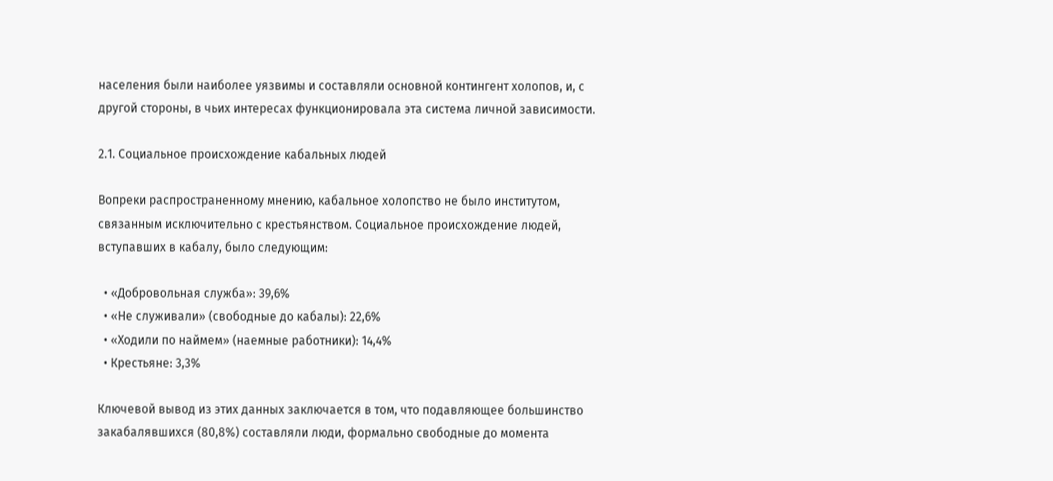населения были наиболее уязвимы и составляли основной контингент холопов, и, с другой стороны, в чьих интересах функционировала эта система личной зависимости.

2.1. Социальное происхождение кабальных людей

Вопреки распространенному мнению, кабальное холопство не было институтом, связанным исключительно с крестьянством. Социальное происхождение людей, вступавших в кабалу, было следующим:

  • «Добровольная служба»: 39,6%
  • «Не служивали» (свободные до кабалы): 22,6%
  • «Ходили по наймем» (наемные работники): 14,4%
  • Крестьяне: 3,3%

Ключевой вывод из этих данных заключается в том, что подавляющее большинство закабалявшихся (80,8%) составляли люди, формально свободные до момента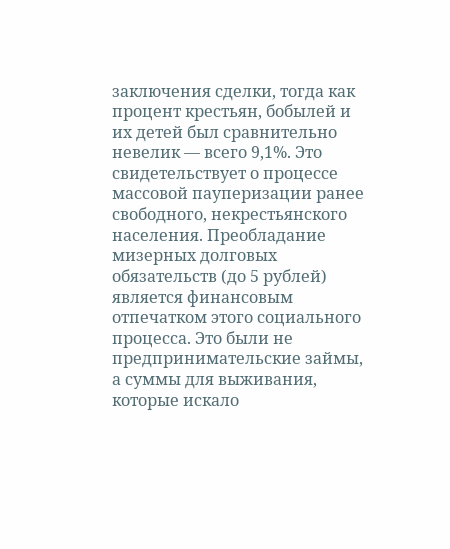заключения сделки, тогда как процент крестьян, бобылей и их детей был сравнительно невелик — всего 9,1%. Это свидетельствует о процессе массовой пауперизации ранее свободного, некрестьянского населения. Преобладание мизерных долговых обязательств (до 5 рублей) является финансовым отпечатком этого социального процесса. Это были не предпринимательские займы, а суммы для выживания, которые искало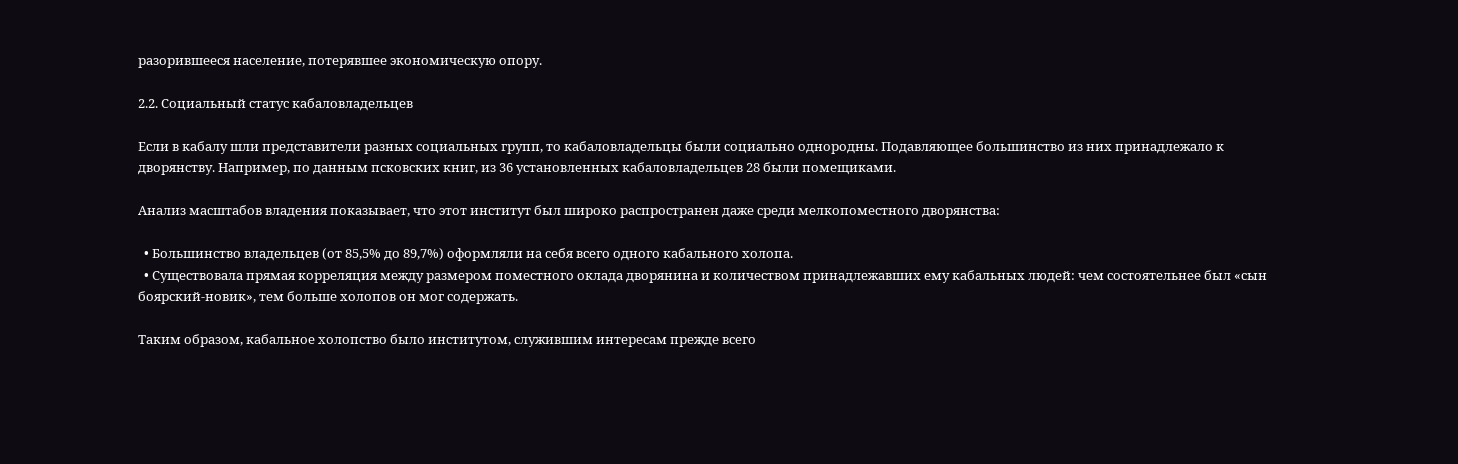разорившееся население, потерявшее экономическую опору.

2.2. Социальный статус кабаловладельцев

Если в кабалу шли представители разных социальных групп, то кабаловладельцы были социально однородны. Подавляющее большинство из них принадлежало к дворянству. Например, по данным псковских книг, из 36 установленных кабаловладельцев 28 были помещиками.

Анализ масштабов владения показывает, что этот институт был широко распространен даже среди мелкопоместного дворянства:

  • Большинство владельцев (от 85,5% до 89,7%) оформляли на себя всего одного кабального холопа.
  • Существовала прямая корреляция между размером поместного оклада дворянина и количеством принадлежавших ему кабальных людей: чем состоятельнее был «сын боярский-новик», тем больше холопов он мог содержать.

Таким образом, кабальное холопство было институтом, служившим интересам прежде всего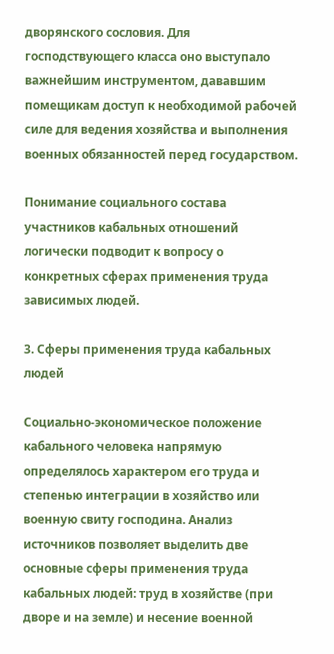дворянского сословия. Для господствующего класса оно выступало важнейшим инструментом, дававшим помещикам доступ к необходимой рабочей силе для ведения хозяйства и выполнения военных обязанностей перед государством.

Понимание социального состава участников кабальных отношений логически подводит к вопросу о конкретных сферах применения труда зависимых людей.

3. Сферы применения труда кабальных людей

Социально-экономическое положение кабального человека напрямую определялось характером его труда и степенью интеграции в хозяйство или военную свиту господина. Анализ источников позволяет выделить две основные сферы применения труда кабальных людей: труд в хозяйстве (при дворе и на земле) и несение военной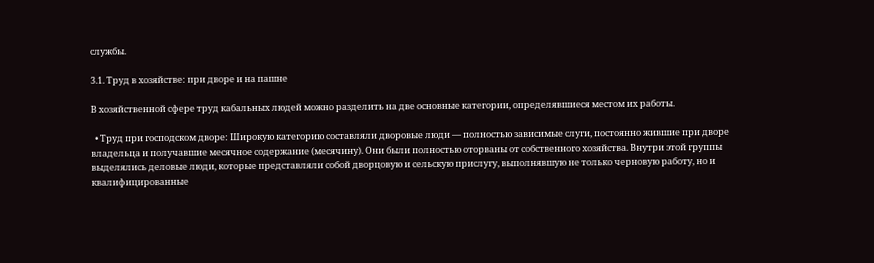службы.

3.1. Труд в хозяйстве: при дворе и на пашне

В хозяйственной сфере труд кабальных людей можно разделить на две основные категории, определявшиеся местом их работы.

  • Труд при господском дворе: Широкую категорию составляли дворовые люди — полностью зависимые слуги, постоянно жившие при дворе владельца и получавшие месячное содержание (месячину). Они были полностью оторваны от собственного хозяйства. Внутри этой группы выделялись деловые люди, которые представляли собой дворцовую и сельскую прислугу, выполнявшую не только черновую работу, но и квалифицированные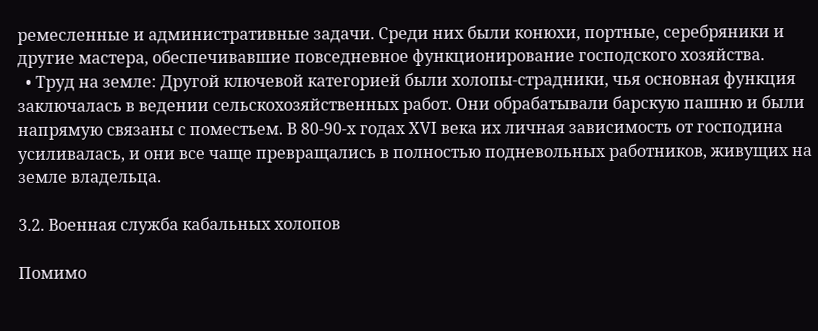ремесленные и административные задачи. Среди них были конюхи, портные, серебряники и другие мастера, обеспечивавшие повседневное функционирование господского хозяйства.
  • Труд на земле: Другой ключевой категорией были холопы-страдники, чья основная функция заключалась в ведении сельскохозяйственных работ. Они обрабатывали барскую пашню и были напрямую связаны с поместьем. В 80-90-х годах XVI века их личная зависимость от господина усиливалась, и они все чаще превращались в полностью подневольных работников, живущих на земле владельца.

3.2. Военная служба кабальных холопов

Помимо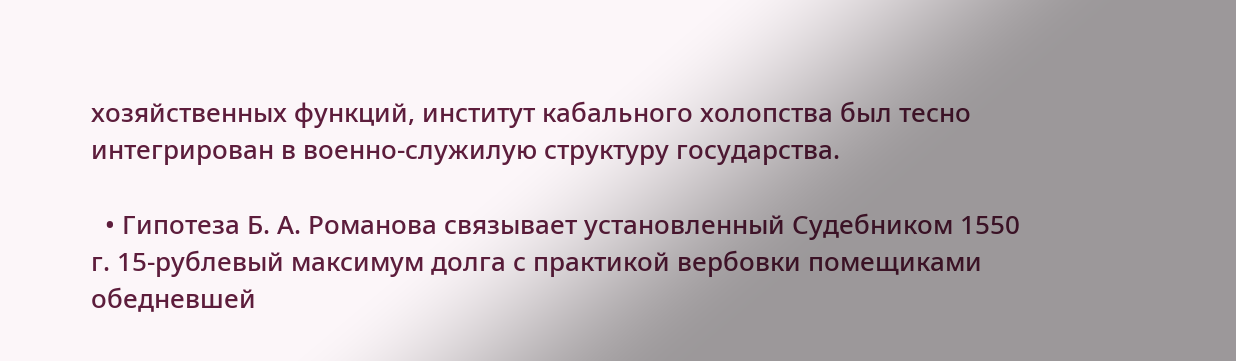хозяйственных функций, институт кабального холопства был тесно интегрирован в военно-служилую структуру государства.

  • Гипотеза Б. А. Романова связывает установленный Судебником 1550 г. 15-рублевый максимум долга с практикой вербовки помещиками обедневшей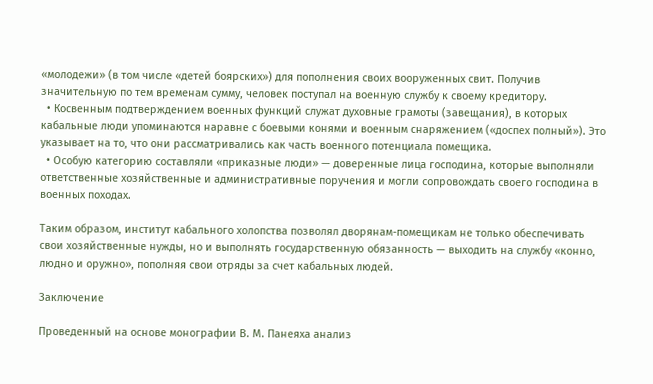«молодежи» (в том числе «детей боярских») для пополнения своих вооруженных свит. Получив значительную по тем временам сумму, человек поступал на военную службу к своему кредитору.
  • Косвенным подтверждением военных функций служат духовные грамоты (завещания), в которых кабальные люди упоминаются наравне с боевыми конями и военным снаряжением («доспех полный»). Это указывает на то, что они рассматривались как часть военного потенциала помещика.
  • Особую категорию составляли «приказные люди» — доверенные лица господина, которые выполняли ответственные хозяйственные и административные поручения и могли сопровождать своего господина в военных походах.

Таким образом, институт кабального холопства позволял дворянам-помещикам не только обеспечивать свои хозяйственные нужды, но и выполнять государственную обязанность — выходить на службу «конно, людно и оружно», пополняя свои отряды за счет кабальных людей.

Заключение

Проведенный на основе монографии В. М. Панеяха анализ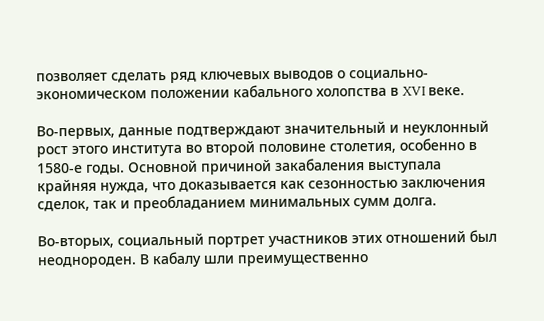позволяет сделать ряд ключевых выводов о социально-экономическом положении кабального холопства в XVI веке.

Во-первых, данные подтверждают значительный и неуклонный рост этого института во второй половине столетия, особенно в 1580-е годы. Основной причиной закабаления выступала крайняя нужда, что доказывается как сезонностью заключения сделок, так и преобладанием минимальных сумм долга.

Во-вторых, социальный портрет участников этих отношений был неоднороден. В кабалу шли преимущественно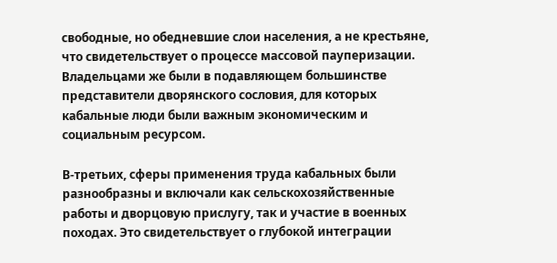свободные, но обедневшие слои населения, а не крестьяне, что свидетельствует о процессе массовой пауперизации. Владельцами же были в подавляющем большинстве представители дворянского сословия, для которых кабальные люди были важным экономическим и социальным ресурсом.

В-третьих, сферы применения труда кабальных были разнообразны и включали как сельскохозяйственные работы и дворцовую прислугу, так и участие в военных походах. Это свидетельствует о глубокой интеграции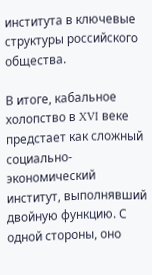института в ключевые структуры российского общества.

В итоге, кабальное холопство в XVI веке предстает как сложный социально-экономический институт, выполнявший двойную функцию. С одной стороны, оно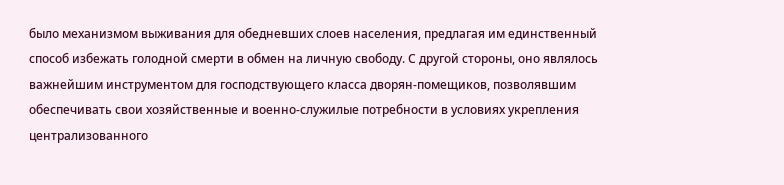было механизмом выживания для обедневших слоев населения, предлагая им единственный способ избежать голодной смерти в обмен на личную свободу. С другой стороны, оно являлось важнейшим инструментом для господствующего класса дворян-помещиков, позволявшим обеспечивать свои хозяйственные и военно-служилые потребности в условиях укрепления централизованного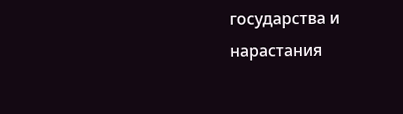государства и нарастания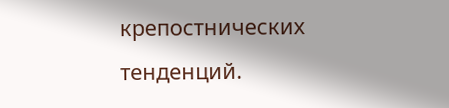крепостнических тенденций.